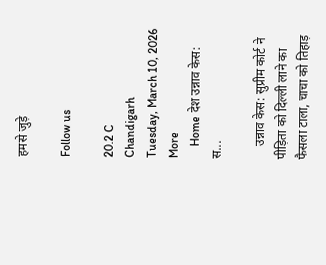हमसे जुड़े

Follow us

20.2 C
Chandigarh
Tuesday, March 10, 2026
More
    Home देश उन्नाव केस: स...

    उन्नाव केस: सुप्रीम कोर्ट ने पीड़िता को दिल्ली लाने का फैसला टाला, चाचा को तिहाड़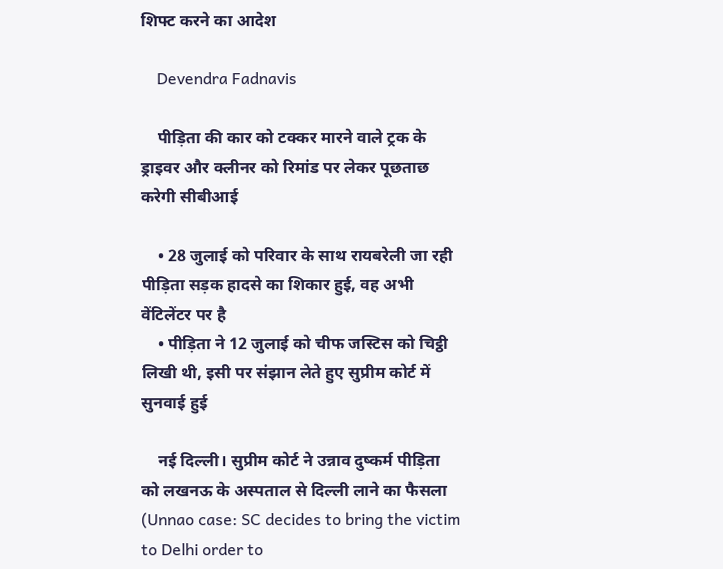शिफ्ट करने का आदेश

    Devendra Fadnavis

    पीड़िता की कार को टक्कर मारने वाले ट्रक के ड्राइवर और क्लीनर को रिमांड पर लेकर पूछताछ करेगी सीबीआई

    • 28 जुलाई को परिवार के साथ रायबरेली जा रही पीड़िता सड़क हादसे का शिकार हुई, वह अभी वेंटिलेंटर पर है
    • पीड़िता ने 12 जुलाई को चीफ जस्टिस को चिट्ठी लिखी थी, इसी पर संझान लेते हुए सुप्रीम कोर्ट में सुनवाई हुई

    नई दिल्ली। सुप्रीम कोर्ट ने उन्नाव दुष्कर्म पीड़िता को लखनऊ के अस्पताल से दिल्ली लाने का फैसला (Unnao case: SC decides to bring the victim to Delhi order to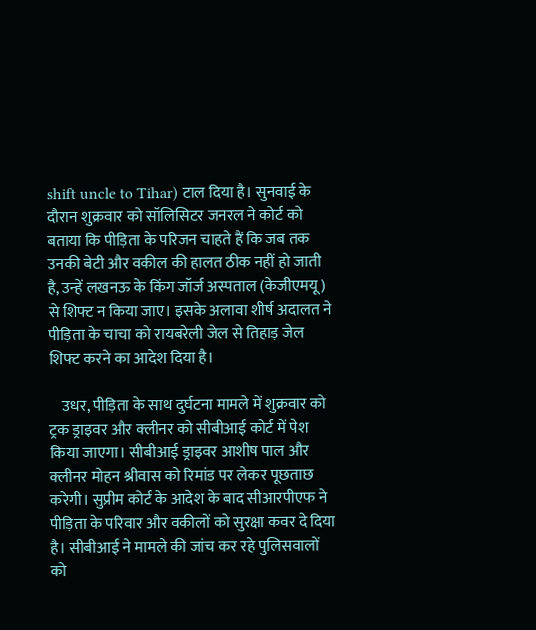shift uncle to Tihar) टाल दिया है। सुनवाई के दौरान शुक्रवार को सॉलिसिटर जनरल ने कोर्ट को बताया कि पीड़िता के परिजन चाहते हैं कि जब तक उनकी बेटी और वकील की हालत ठीक नहीं हो जाती है, उन्हें लखनऊ के किंग जॉर्ज अस्पताल (केजीएमयू) से शिफ्ट न किया जाए। इसके अलावा शीर्ष अदालत ने पीड़िता के चाचा को रायबरेली जेल से तिहाड़ जेल शिफ्ट करने का आदेश दिया है।

    उधर, पीड़‍िता के साथ दुर्घटना मामले में शुक्रवार को ट्रक ड्राइवर और क्लीनर को सीबीआई कोर्ट में पेश किया जाएगा। सीबीआई ड्राइवर आशीष पाल और क्लीनर मोहन श्रीवास को रिमांड पर लेकर पूछताछ करेगी। सुप्रीम कोर्ट के आदेश के बाद सीआरपीएफ ने पीड़िता के परिवार और वकीलों को सुरक्षा कवर दे दिया है। सीबीआई ने मामले की जांच कर रहे पुलिसवालों को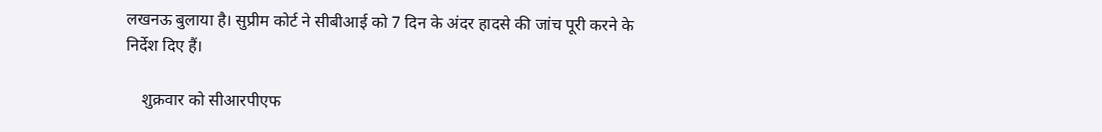लखनऊ बुलाया है। सुप्रीम कोर्ट ने सीबीआई को 7 दिन के अंदर हादसे की जांच पूरी करने के निर्देश दिए हैं।

    शुक्रवार को सीआरपीएफ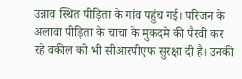उन्नाव स्थित पीड़िता के गांव पहुंच गई। परिजन के अलावा पीड़िता के चाचा के मुकदमे की पैरवी कर रहे वकील को भी सीआरपीएफ सुरक्षा दी है। उनकी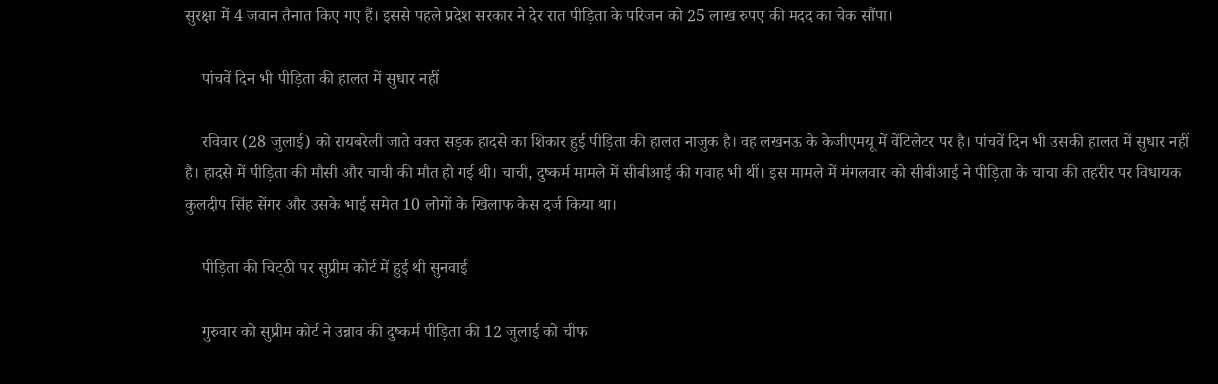सुरक्षा में 4 जवान तैनात किए गए हैं। इससे पहले प्रदेश सरकार ने देर रात पीड़िता के परिजन को 25 लाख रुपए की मदद का चेक सौंपा।

    पांचवें दिन भी पीड़िता की हालत में सुधार नहीं

    रविवार (28 जुलाई) को रायबरेली जाते वक्त सड़क हादसे का शिकार हुई पीड़िता की हालत नाजुक है। वह लखनऊ के केजीएमयू में वेंटिलेटर पर है। पांचवें दिन भी उसकी हालत में सुधार नहीं है। हादसे में पीड़िता की मौसी और चाची की मौत हो गई थी। चाची, दुष्कर्म मामले में सीबीआई की गवाह भी थीं। इस मामले में मंगलवार को सीबीआई ने पीड़िता के चाचा की तहरीर पर विधायक कुलदीप सिंह सेंगर और उसके भाई समेत 10 लोगों के खिलाफ केस दर्ज किया था।

    पीड़िता की चिट्‌ठी पर सुप्रीम कोर्ट में हुई थी सुनवाई

    गुरुवार को सुप्रीम कोर्ट ने उन्नाव की दुष्कर्म पीड़िता की 12 जुलाई को चीफ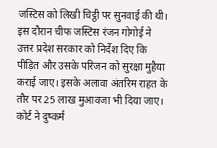जस्टिस को लिखी चिट्ठी पर सुनवाई की थी। इस दौरान चीफ जस्टिस रंजन गोगोई ने उत्तर प्रदेश सरकार को निर्देश दिए कि पीड़ित और उसके परिजन को सुरक्षा मुहैया कराई जाए। इसके अलावा अंतरिम राहत के तौर पर 25 लाख मुआवजा भी दिया जाए। कोर्ट ने दुष्कर्म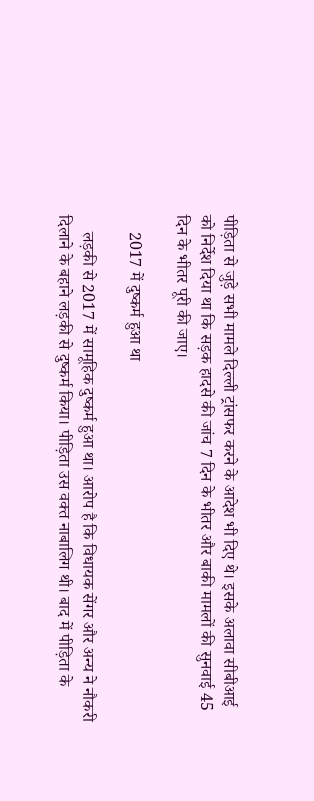पीड़िता से जुड़े सभी मामले दिल्ली ट्रांसफर करने के आदेश भी दिए थे। इसके अलावा सीबीआई को निर्देश दिया था कि सड़क हादसे की जांच 7 दिन के भीतर और बाकी मामलों की सुनवाई 45 दिन के भीतर पूरी की जाए।

    2017 में दुष्कर्म हुआ था

    लड़की से 2017 में सामूहिक दुष्कर्म हुआ था। आरोप है कि विधायक सेंगर और अन्य ने नौकरी दिलाने के बहाने लड़की से दुष्कर्म किया। पीड़िता उस वक्त नाबालिग थी। बाद में पीड़िता के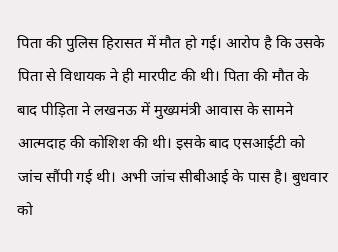पिता की पुलिस हिरासत में मौत हो गई। आरोप है कि उसके पिता से विधायक ने ही मारपीट की थी। पिता की मौत के बाद पीड़िता ने लखनऊ में मुख्यमंत्री आवास के सामने आत्मदाह की कोशिश की थी। इसके बाद एसआईटी को जांच सौंपी गई थी। अभी जांच सीबीआई के पास है। बुधवार को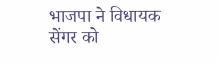भाजपा ने विधायक सेंगर को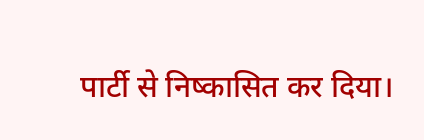पार्टी से निष्कासित कर दिया।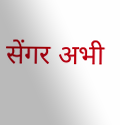सेंगर अभी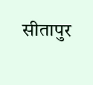सीतापुर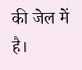की जेल में है।